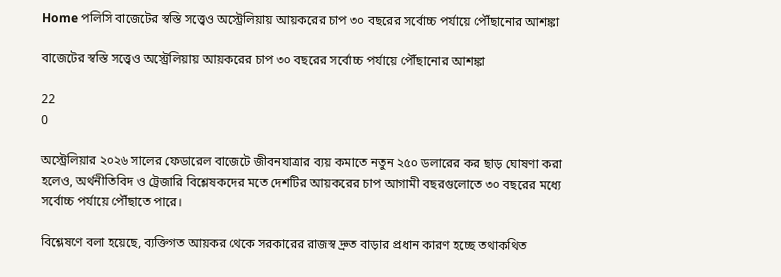Home পলিসি বাজেটের স্বস্তি সত্ত্বেও অস্ট্রেলিয়ায় আয়করের চাপ ৩০ বছরের সর্বোচ্চ পর্যায়ে পৌঁছানোর আশঙ্কা

বাজেটের স্বস্তি সত্ত্বেও অস্ট্রেলিয়ায় আয়করের চাপ ৩০ বছরের সর্বোচ্চ পর্যায়ে পৌঁছানোর আশঙ্কা

22
0

অস্ট্রেলিয়ার ২০২৬ সালের ফেডারেল বাজেটে জীবনযাত্রার ব্যয় কমাতে নতুন ২৫০ ডলারের কর ছাড় ঘোষণা করা হলেও, অর্থনীতিবিদ ও ট্রেজারি বিশ্লেষকদের মতে দেশটির আয়করের চাপ আগামী বছরগুলোতে ৩০ বছরের মধ্যে সর্বোচ্চ পর্যায়ে পৌঁছাতে পারে।

বিশ্লেষণে বলা হয়েছে, ব্যক্তিগত আয়কর থেকে সরকারের রাজস্ব দ্রুত বাড়ার প্রধান কারণ হচ্ছে তথাকথিত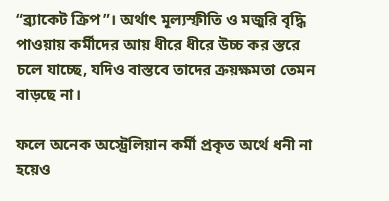“ব্র্যাকেট ক্রিপ”। অর্থাৎ মূল্যস্ফীতি ও মজুরি বৃদ্ধি পাওয়ায় কর্মীদের আয় ধীরে ধীরে উচ্চ কর স্তরে চলে যাচ্ছে, যদিও বাস্তবে তাদের ক্রয়ক্ষমতা তেমন বাড়ছে না।

ফলে অনেক অস্ট্রেলিয়ান কর্মী প্রকৃত অর্থে ধনী না হয়েও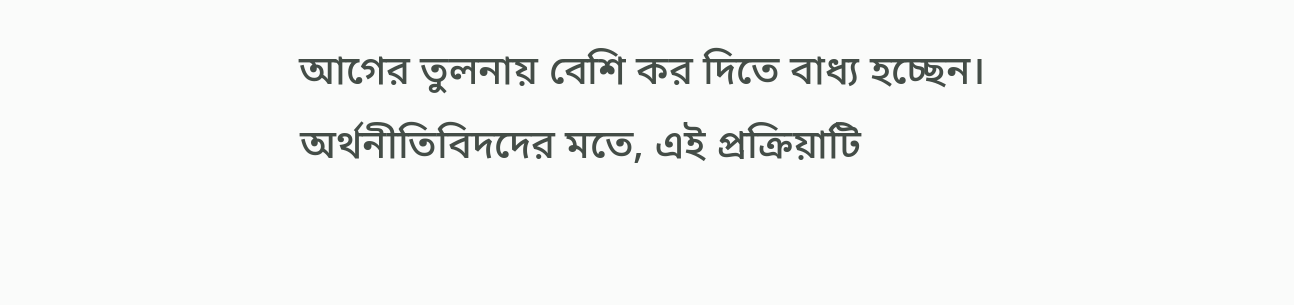আগের তুলনায় বেশি কর দিতে বাধ্য হচ্ছেন। অর্থনীতিবিদদের মতে, এই প্রক্রিয়াটি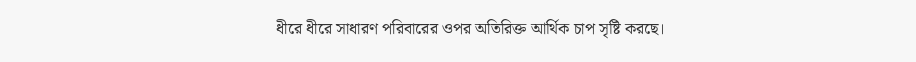ধীরে ধীরে সাধারণ পরিবারের ওপর অতিরিক্ত আর্থিক চাপ সৃষ্টি করছে।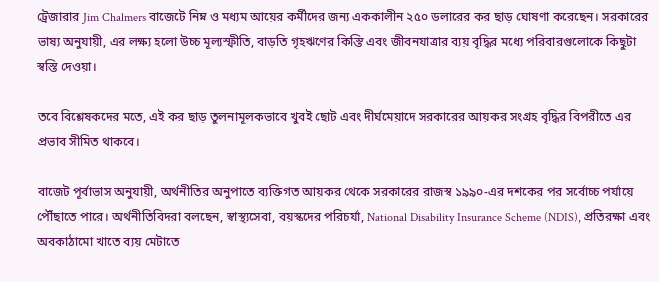ট্রেজারার Jim Chalmers বাজেটে নিম্ন ও মধ্যম আয়ের কর্মীদের জন্য এককালীন ২৫০ ডলারের কর ছাড় ঘোষণা করেছেন। সরকারের ভাষ্য অনুযায়ী, এর লক্ষ্য হলো উচ্চ মূল্যস্ফীতি, বাড়তি গৃহঋণের কিস্তি এবং জীবনযাত্রার ব্যয় বৃদ্ধির মধ্যে পরিবারগুলোকে কিছুটা স্বস্তি দেওয়া।

তবে বিশ্লেষকদের মতে, এই কর ছাড় তুলনামূলকভাবে খুবই ছোট এবং দীর্ঘমেয়াদে সরকারের আয়কর সংগ্রহ বৃদ্ধির বিপরীতে এর প্রভাব সীমিত থাকবে।

বাজেট পূর্বাভাস অনুযায়ী, অর্থনীতির অনুপাতে ব্যক্তিগত আয়কর থেকে সরকারের রাজস্ব ১৯৯০-এর দশকের পর সর্বোচ্চ পর্যায়ে পৌঁছাতে পারে। অর্থনীতিবিদরা বলছেন, স্বাস্থ্যসেবা, বয়স্কদের পরিচর্যা, National Disability Insurance Scheme (NDIS), প্রতিরক্ষা এবং অবকাঠামো খাতে ব্যয় মেটাতে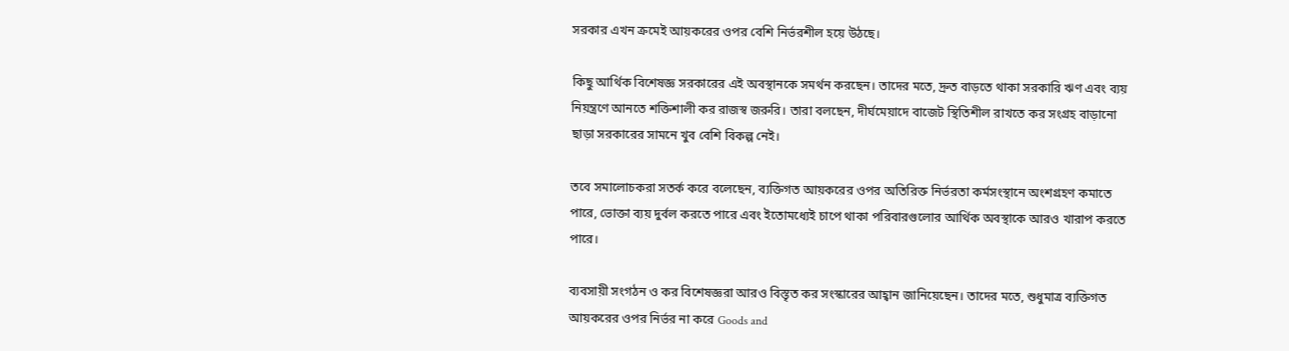সরকার এখন ক্রমেই আয়করের ওপর বেশি নির্ভরশীল হয়ে উঠছে।

কিছু আর্থিক বিশেষজ্ঞ সরকারের এই অবস্থানকে সমর্থন করছেন। তাদের মতে, দ্রুত বাড়তে থাকা সরকারি ঋণ এবং ব্যয় নিয়ন্ত্রণে আনতে শক্তিশালী কর রাজস্ব জরুরি। তারা বলছেন, দীর্ঘমেয়াদে বাজেট স্থিতিশীল রাখতে কর সংগ্রহ বাড়ানো ছাড়া সরকারের সামনে খুব বেশি বিকল্প নেই।

তবে সমালোচকরা সতর্ক করে বলেছেন, ব্যক্তিগত আয়করের ওপর অতিরিক্ত নির্ভরতা কর্মসংস্থানে অংশগ্রহণ কমাতে পারে, ভোক্তা ব্যয় দুর্বল করতে পারে এবং ইতোমধ্যেই চাপে থাকা পরিবারগুলোর আর্থিক অবস্থাকে আরও খারাপ করতে পারে।

ব্যবসায়ী সংগঠন ও কর বিশেষজ্ঞরা আরও বিস্তৃত কর সংস্কারের আহ্বান জানিয়েছেন। তাদের মতে, শুধুমাত্র ব্যক্তিগত আয়করের ওপর নির্ভর না করে Goods and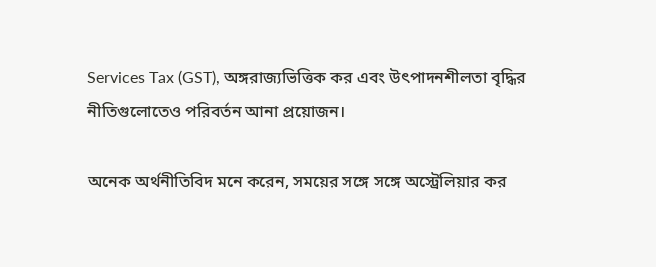Services Tax (GST), অঙ্গরাজ্যভিত্তিক কর এবং উৎপাদনশীলতা বৃদ্ধির নীতিগুলোতেও পরিবর্তন আনা প্রয়োজন।

অনেক অর্থনীতিবিদ মনে করেন, সময়ের সঙ্গে সঙ্গে অস্ট্রেলিয়ার কর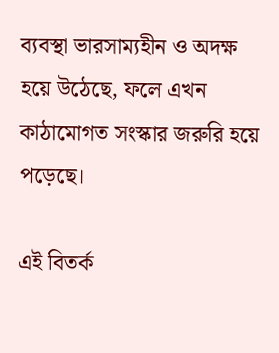ব্যবস্থা ভারসাম্যহীন ও অদক্ষ হয়ে উঠেছে, ফলে এখন কাঠামোগত সংস্কার জরুরি হয়ে পড়েছে।

এই বিতর্ক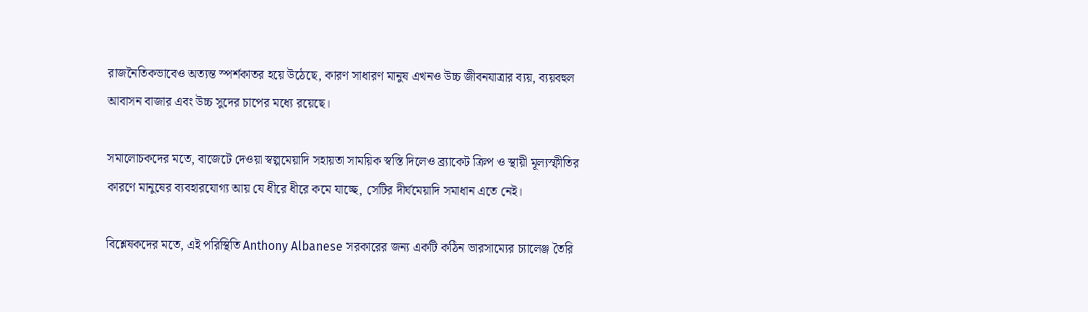রাজনৈতিকভাবেও অত্যন্ত স্পর্শকাতর হয়ে উঠেছে, কারণ সাধারণ মানুষ এখনও উচ্চ জীবনযাত্রার ব্যয়, ব্যয়বহুল আবাসন বাজার এবং উচ্চ সুদের চাপের মধ্যে রয়েছে।

সমালোচকদের মতে, বাজেটে দেওয়া স্বল্পমেয়াদি সহায়তা সাময়িক স্বস্তি দিলেও ব্র্যাকেট ক্রিপ ও স্থায়ী মূল্যস্ফীতির কারণে মানুষের ব্যবহারযোগ্য আয় যে ধীরে ধীরে কমে যাচ্ছে, সেটির দীর্ঘমেয়াদি সমাধান এতে নেই।

বিশ্লেষকদের মতে, এই পরিস্থিতি Anthony Albanese সরকারের জন্য একটি কঠিন ভারসাম্যের চ্যালেঞ্জ তৈরি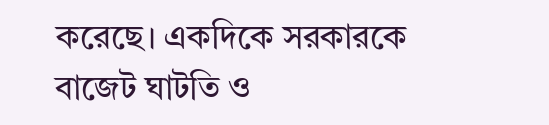করেছে। একদিকে সরকারকে বাজেট ঘাটতি ও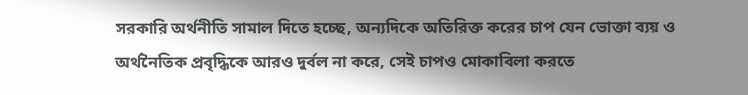সরকারি অর্থনীতি সামাল দিতে হচ্ছে, অন্যদিকে অতিরিক্ত করের চাপ যেন ভোক্তা ব্যয় ও অর্থনৈতিক প্রবৃদ্ধিকে আরও দুর্বল না করে, সেই চাপও মোকাবিলা করতে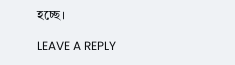হচ্ছে।

LEAVE A REPLY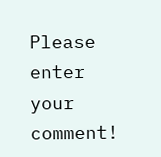Please enter your comment!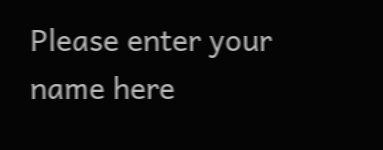Please enter your name here